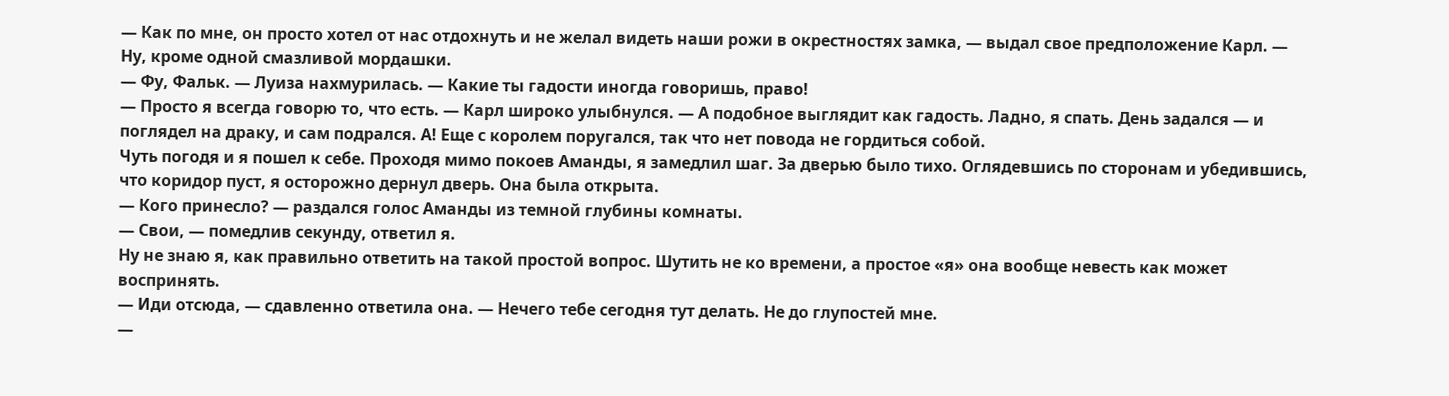— Как по мне, он просто хотел от нас отдохнуть и не желал видеть наши рожи в окрестностях замка, — выдал свое предположение Карл. — Ну, кроме одной смазливой мордашки.
— Фу, Фальк. — Луиза нахмурилась. — Какие ты гадости иногда говоришь, право!
— Просто я всегда говорю то, что есть. — Карл широко улыбнулся. — А подобное выглядит как гадость. Ладно, я спать. День задался — и поглядел на драку, и сам подрался. А! Еще с королем поругался, так что нет повода не гордиться собой.
Чуть погодя и я пошел к себе. Проходя мимо покоев Аманды, я замедлил шаг. За дверью было тихо. Оглядевшись по сторонам и убедившись, что коридор пуст, я осторожно дернул дверь. Она была открыта.
— Кого принесло? — раздался голос Аманды из темной глубины комнаты.
— Свои, — помедлив секунду, ответил я.
Ну не знаю я, как правильно ответить на такой простой вопрос. Шутить не ко времени, а простое «я» она вообще невесть как может воспринять.
— Иди отсюда, — сдавленно ответила она. — Нечего тебе сегодня тут делать. Не до глупостей мне.
—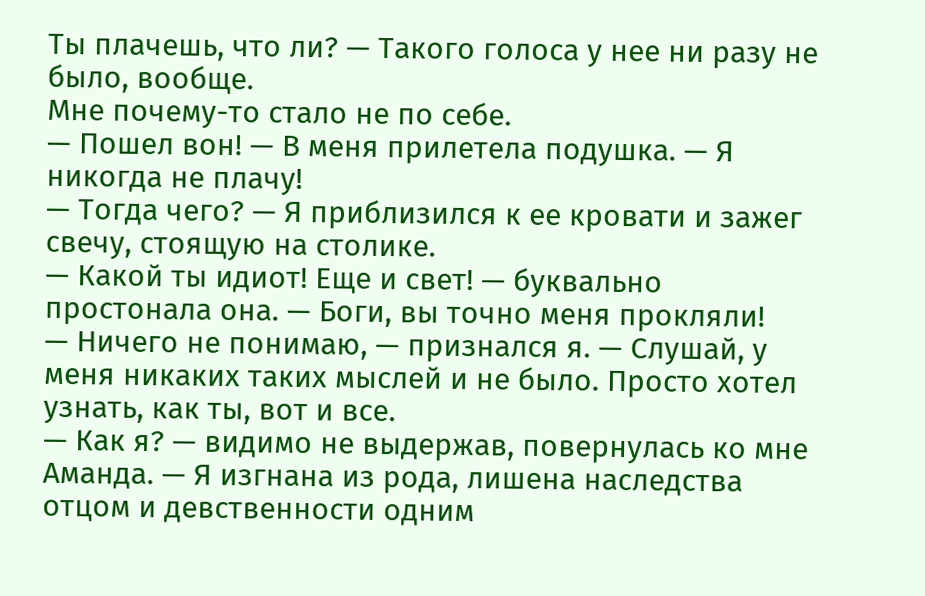Ты плачешь, что ли? — Такого голоса у нее ни разу не было, вообще.
Мне почему-то стало не по себе.
— Пошел вон! — В меня прилетела подушка. — Я никогда не плачу!
— Тогда чего? — Я приблизился к ее кровати и зажег свечу, стоящую на столике.
— Какой ты идиот! Еще и свет! — буквально простонала она. — Боги, вы точно меня прокляли!
— Ничего не понимаю, — признался я. — Слушай, у меня никаких таких мыслей и не было. Просто хотел узнать, как ты, вот и все.
— Как я? — видимо не выдержав, повернулась ко мне Аманда. — Я изгнана из рода, лишена наследства отцом и девственности одним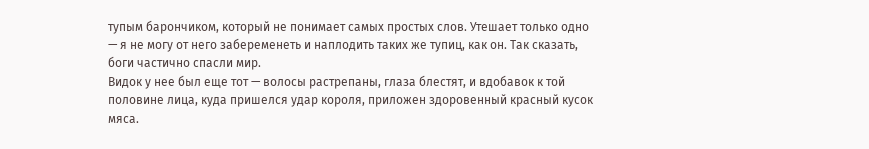тупым барончиком, который не понимает самых простых слов. Утешает только одно — я не могу от него забеременеть и наплодить таких же тупиц, как он. Так сказать, боги частично спасли мир.
Видок у нее был еще тот — волосы растрепаны, глаза блестят, и вдобавок к той половине лица, куда пришелся удар короля, приложен здоровенный красный кусок мяса.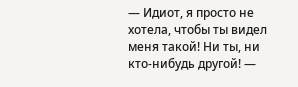— Идиот, я просто не хотела, чтобы ты видел меня такой! Ни ты, ни кто-нибудь другой! —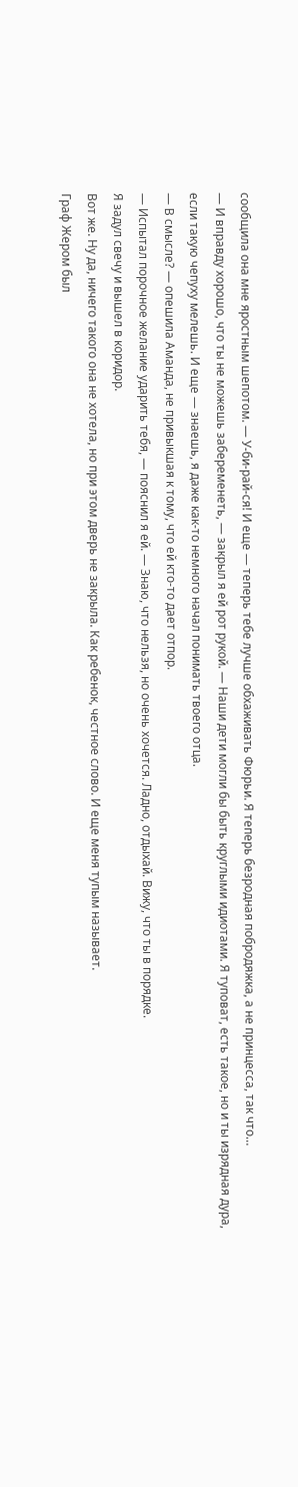сообщила она мне яростным шепотом. — У-би-рай-ся! И еще — теперь тебе лучше обхаживать Фюрьи. Я теперь безродная побродяжка, а не принцесса, так что…
— И вправду хорошо, что ты не можешь забеременеть, — закрыл я ей рот рукой. — Наши дети могли бы быть круглыми идиотами. Я туповат, есть такое, но и ты изрядная дура, если такую чепуху мелешь. И еще — знаешь, я даже как-то немного начал понимать твоего отца.
— В смысле? — опешила Аманда, не привыкшая к тому, что ей кто-то дает отпор.
— Испытал порочное желание ударить тебя, — пояснил я ей. — Знаю, что нельзя, но очень хочется. Ладно, отдыхай. Вижу, что ты в порядке.
Я задул свечу и вышел в коридор.
Вот же. Ну да, ничего такого она не хотела, но при этом дверь не закрыла. Как ребенок, честное слово. И еще меня тупым называет.
Граф Жером был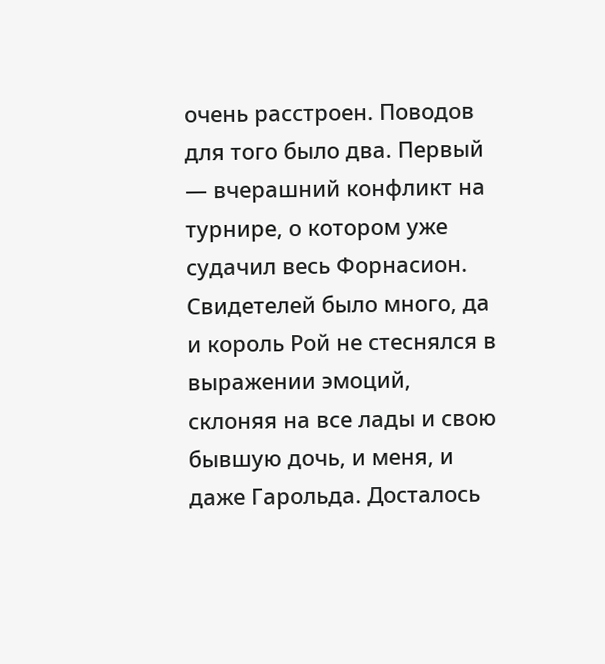очень расстроен. Поводов для того было два. Первый — вчерашний конфликт на турнире, о котором уже судачил весь Форнасион. Свидетелей было много, да и король Рой не стеснялся в выражении эмоций, склоняя на все лады и свою бывшую дочь, и меня, и даже Гарольда. Досталось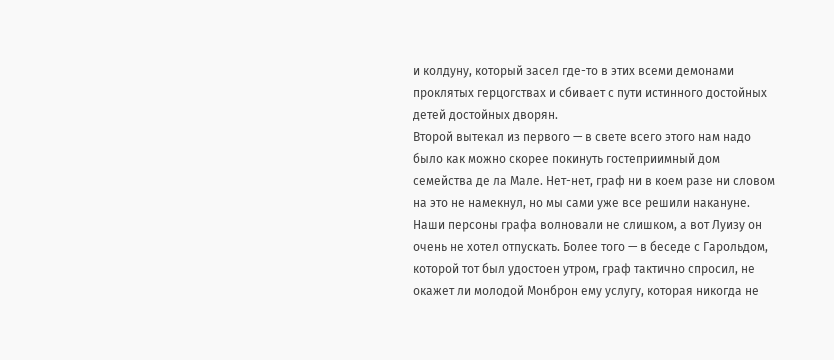и колдуну, который засел где-то в этих всеми демонами проклятых герцогствах и сбивает с пути истинного достойных детей достойных дворян.
Второй вытекал из первого — в свете всего этого нам надо было как можно скорее покинуть гостеприимный дом семейства де ла Мале. Нет-нет, граф ни в коем разе ни словом на это не намекнул, но мы сами уже все решили накануне. Наши персоны графа волновали не слишком, а вот Луизу он очень не хотел отпускать. Более того — в беседе с Гарольдом, которой тот был удостоен утром, граф тактично спросил, не окажет ли молодой Монброн ему услугу, которая никогда не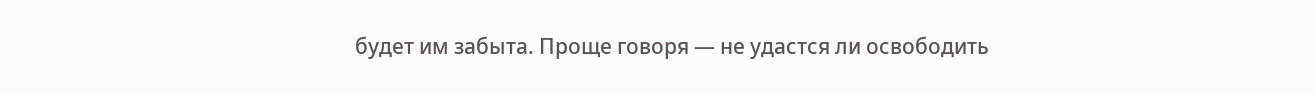будет им забыта. Проще говоря — не удастся ли освободить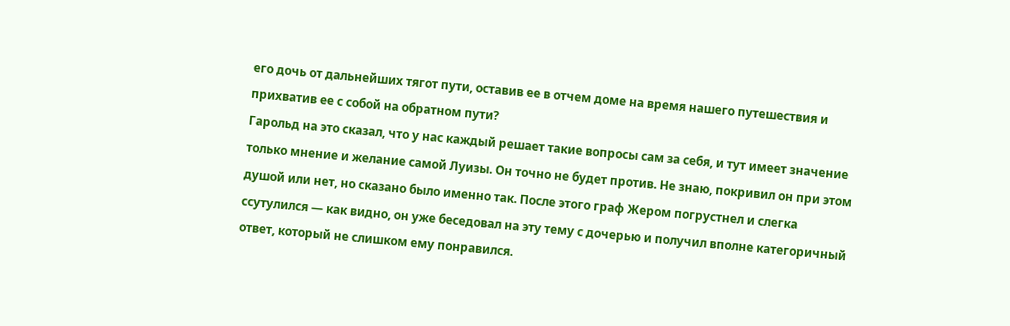его дочь от дальнейших тягот пути, оставив ее в отчем доме на время нашего путешествия и прихватив ее с собой на обратном пути?
Гарольд на это сказал, что у нас каждый решает такие вопросы сам за себя, и тут имеет значение только мнение и желание самой Луизы. Он точно не будет против. Не знаю, покривил он при этом душой или нет, но сказано было именно так. После этого граф Жером погрустнел и слегка ссутулился — как видно, он уже беседовал на эту тему с дочерью и получил вполне категоричный ответ, который не слишком ему понравился.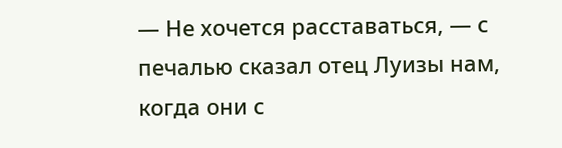— Не хочется расставаться, — с печалью сказал отец Луизы нам, когда они с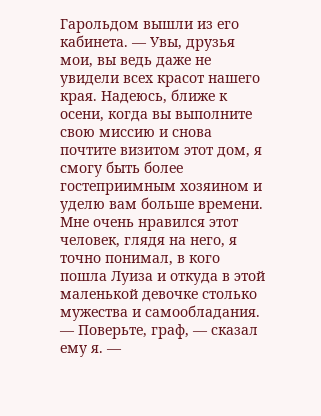Гарольдом вышли из его кабинета. — Увы, друзья мои, вы ведь даже не увидели всех красот нашего края. Надеюсь, ближе к осени, когда вы выполните свою миссию и снова почтите визитом этот дом, я смогу быть более гостеприимным хозяином и уделю вам больше времени.
Мне очень нравился этот человек, глядя на него, я точно понимал, в кого пошла Луиза и откуда в этой маленькой девочке столько мужества и самообладания.
— Поверьте, граф, — сказал ему я. —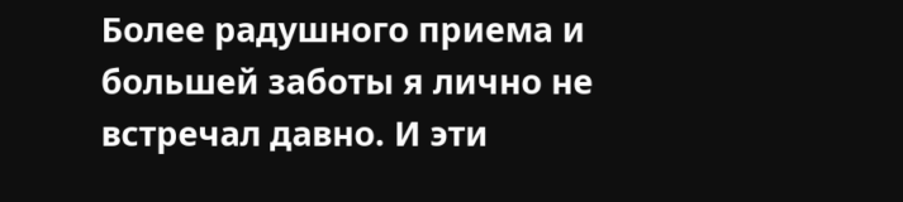Более радушного приема и большей заботы я лично не встречал давно. И эти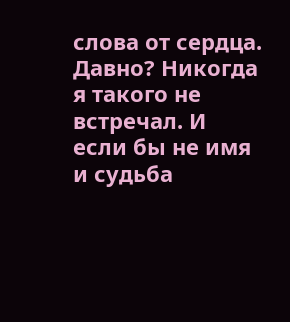слова от сердца.
Давно? Никогда я такого не встречал. И если бы не имя и судьба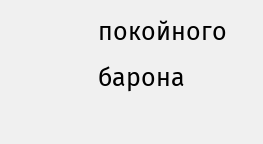покойного барона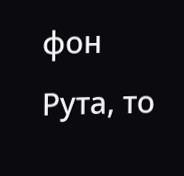фон Рута, то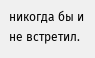никогда бы и не встретил.